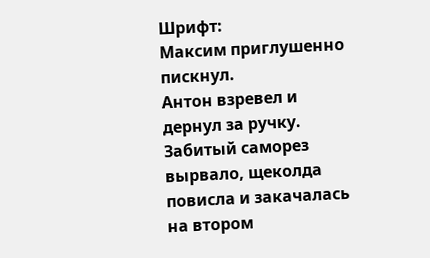Шрифт:
Максим приглушенно пискнул.
Антон взревел и дернул за ручку. Забитый саморез вырвало, щеколда повисла и закачалась на втором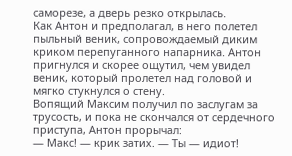саморезе, а дверь резко открылась.
Как Антон и предполагал, в него полетел пыльный веник, сопровождаемый диким криком перепуганного напарника. Антон пригнулся и скорее ощутил, чем увидел веник, который пролетел над головой и мягко стукнулся о стену.
Вопящий Максим получил по заслугам за трусость, и пока не скончался от сердечного приступа, Антон прорычал:
— Макс! — крик затих. — Ты — идиот!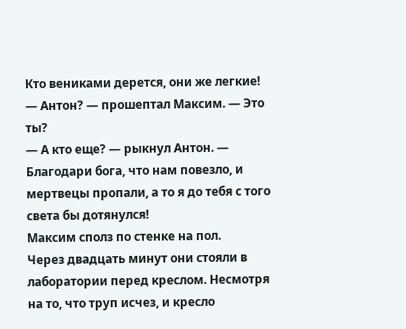Кто вениками дерется, они же легкие!
— Антон? — прошептал Максим. — Это ты?
— А кто еще? — рыкнул Антон. — Благодари бога, что нам повезло, и мертвецы пропали, а то я до тебя с того света бы дотянулся!
Максим сполз по стенке на пол.
Через двадцать минут они стояли в лаборатории перед креслом. Несмотря на то, что труп исчез, и кресло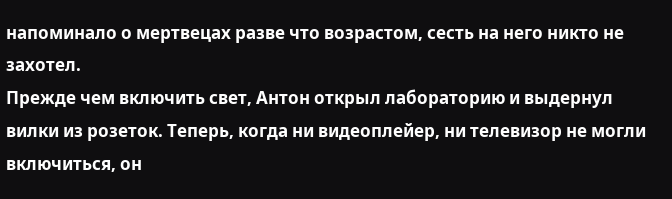напоминало о мертвецах разве что возрастом, сесть на него никто не захотел.
Прежде чем включить свет, Антон открыл лабораторию и выдернул вилки из розеток. Теперь, когда ни видеоплейер, ни телевизор не могли включиться, он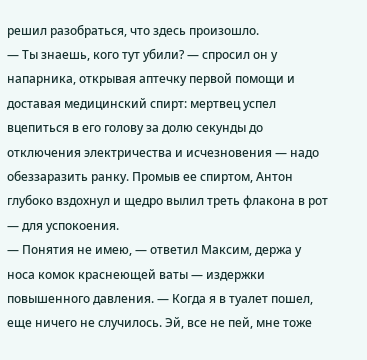решил разобраться, что здесь произошло.
— Ты знаешь, кого тут убили? — спросил он у напарника, открывая аптечку первой помощи и доставая медицинский спирт: мертвец успел вцепиться в его голову за долю секунды до отключения электричества и исчезновения — надо обеззаразить ранку. Промыв ее спиртом, Антон глубоко вздохнул и щедро вылил треть флакона в рот — для успокоения.
— Понятия не имею, — ответил Максим, держа у носа комок краснеющей ваты — издержки повышенного давления. — Когда я в туалет пошел, еще ничего не случилось. Эй, все не пей, мне тоже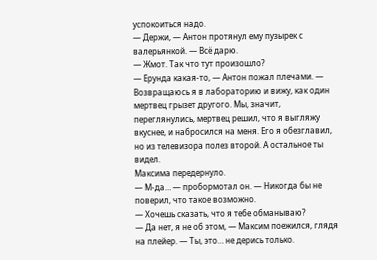успокоиться надо.
— Держи, — Антон протянул ему пузырек с валерьянкой. — Всё дарю.
— Жмот. Так что тут произошло?
— Ерунда какая-то, — Антон пожал плечами. — Возвращаюсь я в лабораторию и вижу, как один мертвец грызет другого. Мы, значит, переглянулись, мертвец решил, что я выгляжу вкуснее, и набросился на меня. Его я обезглавил, но из телевизора полез второй. А остальное ты видел.
Максима передернуло.
— М-да… — пробормотал он. — Никогда бы не поверил, что такое возможно.
— Хочешь сказать, что я тебе обманываю?
— Да нет, я не об этом, — Максим поежился, глядя на плейер. — Ты, это… не дерись только.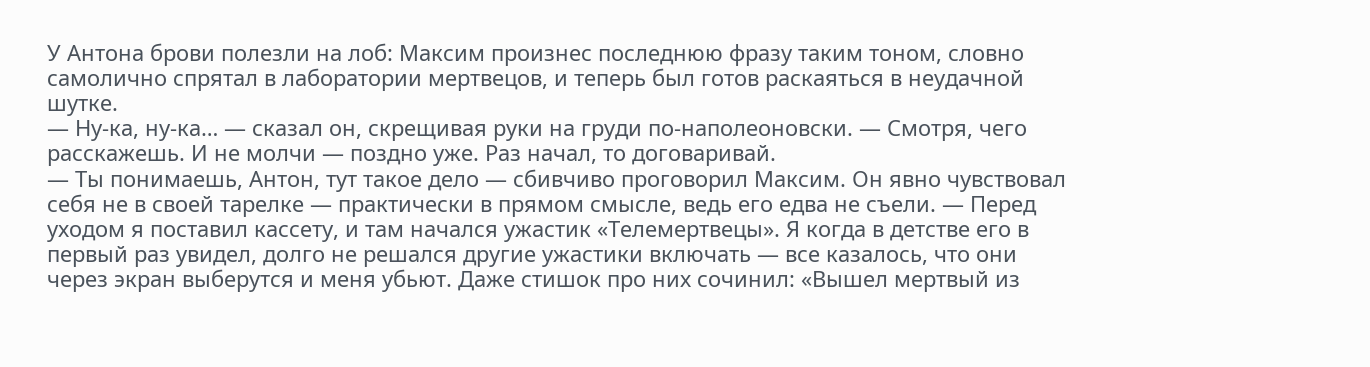У Антона брови полезли на лоб: Максим произнес последнюю фразу таким тоном, словно самолично спрятал в лаборатории мертвецов, и теперь был готов раскаяться в неудачной шутке.
— Ну-ка, ну-ка… — сказал он, скрещивая руки на груди по-наполеоновски. — Смотря, чего расскажешь. И не молчи — поздно уже. Раз начал, то договаривай.
— Ты понимаешь, Антон, тут такое дело — сбивчиво проговорил Максим. Он явно чувствовал себя не в своей тарелке — практически в прямом смысле, ведь его едва не съели. — Перед уходом я поставил кассету, и там начался ужастик «Телемертвецы». Я когда в детстве его в первый раз увидел, долго не решался другие ужастики включать — все казалось, что они через экран выберутся и меня убьют. Даже стишок про них сочинил: «Вышел мертвый из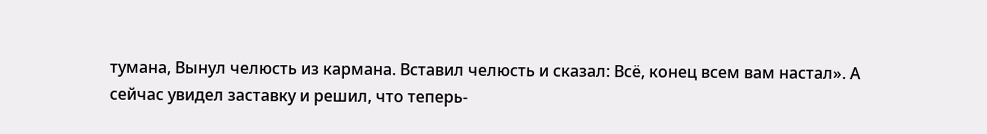тумана, Вынул челюсть из кармана. Вставил челюсть и сказал: Всё, конец всем вам настал». А сейчас увидел заставку и решил, что теперь-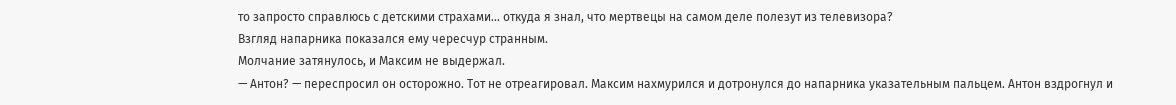то запросто справлюсь с детскими страхами… откуда я знал, что мертвецы на самом деле полезут из телевизора?
Взгляд напарника показался ему чересчур странным.
Молчание затянулось, и Максим не выдержал.
— Антон? — переспросил он осторожно. Тот не отреагировал. Максим нахмурился и дотронулся до напарника указательным пальцем. Антон вздрогнул и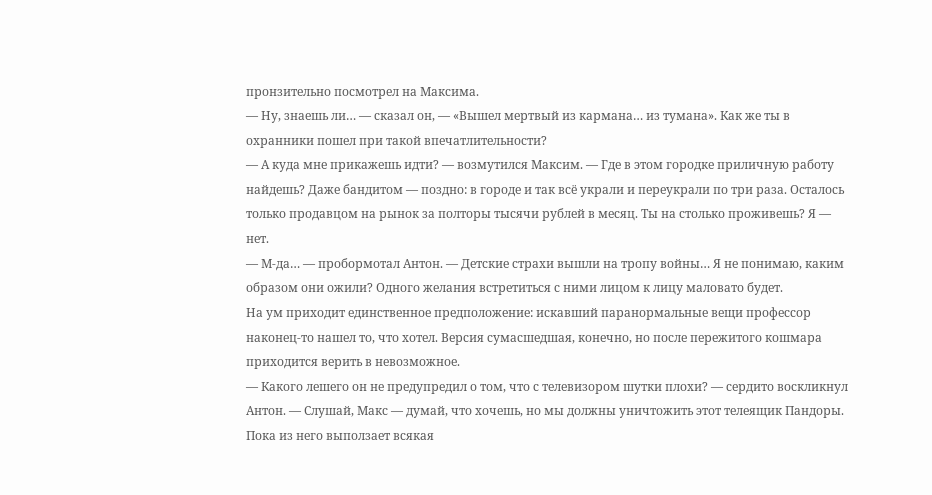пронзительно посмотрел на Максима.
— Ну, знаешь ли… — сказал он, — «Вышел мертвый из кармана… из тумана». Как же ты в охранники пошел при такой впечатлительности?
— А куда мне прикажешь идти? — возмутился Максим. — Где в этом городке приличную работу найдешь? Даже бандитом — поздно: в городе и так всё украли и переукрали по три раза. Осталось только продавцом на рынок за полторы тысячи рублей в месяц. Ты на столько проживешь? Я — нет.
— М-да… — пробормотал Антон. — Детские страхи вышли на тропу войны… Я не понимаю, каким образом они ожили? Одного желания встретиться с ними лицом к лицу маловато будет.
На ум приходит единственное предположение: искавший паранормальные вещи профессор наконец-то нашел то, что хотел. Версия сумасшедшая, конечно, но после пережитого кошмара приходится верить в невозможное.
— Какого лешего он не предупредил о том, что с телевизором шутки плохи? — сердито воскликнул Антон. — Слушай, Макс — думай, что хочешь, но мы должны уничтожить этот телеящик Пандоры. Пока из него выползает всякая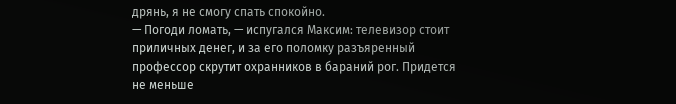дрянь, я не смогу спать спокойно.
— Погоди ломать, — испугался Максим: телевизор стоит приличных денег, и за его поломку разъяренный профессор скрутит охранников в бараний рог. Придется не меньше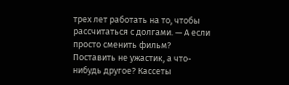трех лет работать на то, чтобы рассчитаться с долгами. — А если просто сменить фильм? Поставить не ужастик, а что-нибудь другое? Кассеты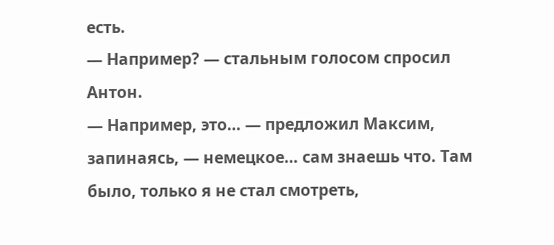есть.
— Например? — стальным голосом спросил Антон.
— Например, это… — предложил Максим, запинаясь, — немецкое… сам знаешь что. Там было, только я не стал смотреть,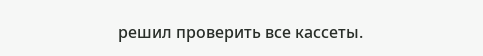решил проверить все кассеты.